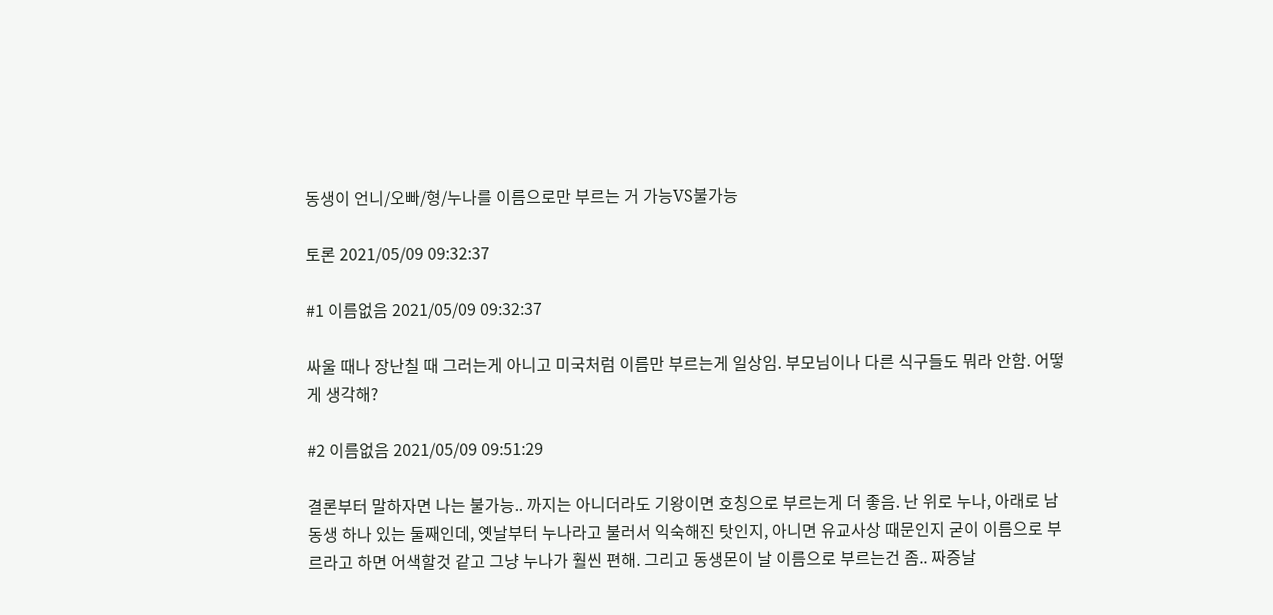동생이 언니/오빠/형/누나를 이름으로만 부르는 거 가능VS불가능

토론 2021/05/09 09:32:37

#1 이름없음 2021/05/09 09:32:37

싸울 때나 장난칠 때 그러는게 아니고 미국처럼 이름만 부르는게 일상임. 부모님이나 다른 식구들도 뭐라 안함. 어떻게 생각해?

#2 이름없음 2021/05/09 09:51:29

결론부터 말하자면 나는 불가능.. 까지는 아니더라도 기왕이면 호칭으로 부르는게 더 좋음. 난 위로 누나, 아래로 남동생 하나 있는 둘째인데, 옛날부터 누나라고 불러서 익숙해진 탓인지, 아니면 유교사상 때문인지 굳이 이름으로 부르라고 하면 어색할것 같고 그냥 누나가 훨씬 편해. 그리고 동생몬이 날 이름으로 부르는건 좀.. 짜증날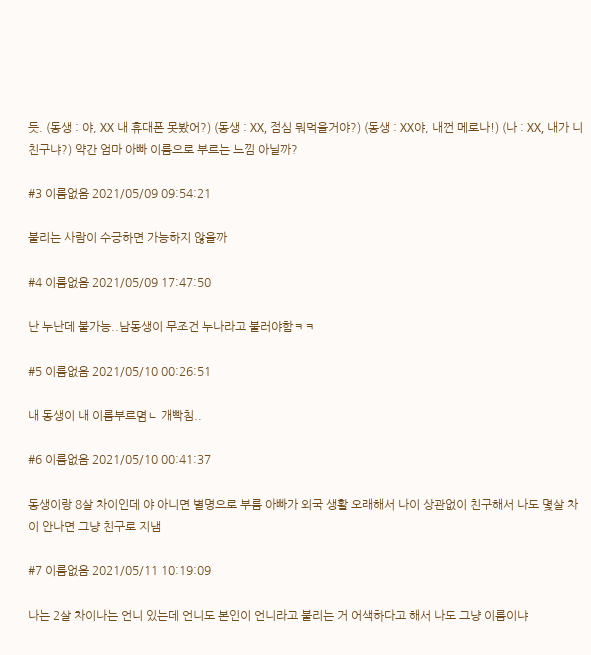듯. (동생 : 야, XX 내 휴대폰 못봤어?) (동생 : XX, 점심 뭐먹을거야?) (동생 : XX야, 내껀 메로나!) (나 : XX, 내가 니 친구냐?) 약간 엄마 아빠 이름으로 부르는 느낌 아닐까?

#3 이름없음 2021/05/09 09:54:21

불리는 사람이 수긍하면 가능하지 않을까

#4 이름없음 2021/05/09 17:47:50

난 누난데 불가능..남동생이 무조건 누나라고 불러야함ㅋㅋ

#5 이름없음 2021/05/10 00:26:51

내 동생이 내 이름부르몀ㄴ 개빡침..

#6 이름없음 2021/05/10 00:41:37

동생이랑 8살 차이인데 야 아니면 별명으로 부름 아빠가 외국 생활 오래해서 나이 상관없이 친구해서 나도 몇살 차이 안나면 그냥 친구로 지냄

#7 이름없음 2021/05/11 10:19:09

나는 2살 차이나는 언니 있는데 언니도 본인이 언니라고 불리는 거 어색하다고 해서 나도 그냥 이름이냐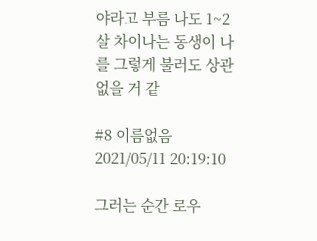야라고 부름 나도 1~2살 차이나는 동생이 나를 그렇게 불러도 상관 없을 거 같

#8 이름없음 2021/05/11 20:19:10

그러는 순간 로우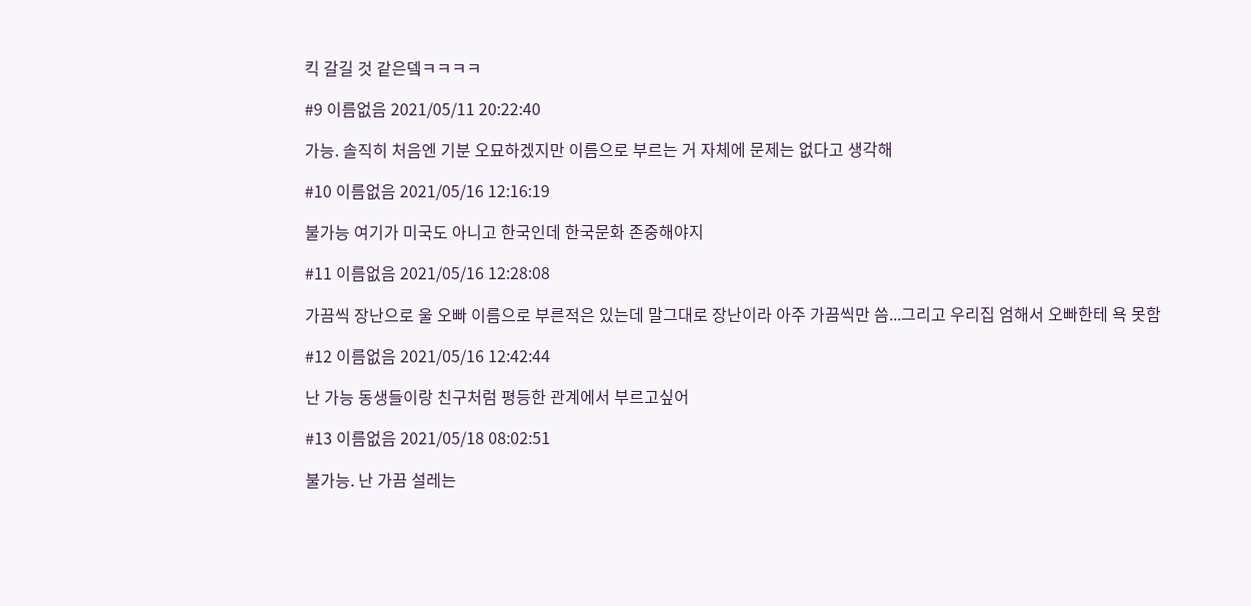킥 갈길 것 같은뎈ㅋㅋㅋㅋ

#9 이름없음 2021/05/11 20:22:40

가능. 솔직히 처음엔 기분 오묘하겠지만 이름으로 부르는 거 자체에 문제는 없다고 생각해

#10 이름없음 2021/05/16 12:16:19

불가능 여기가 미국도 아니고 한국인데 한국문화 존중해야지

#11 이름없음 2021/05/16 12:28:08

가끔씩 장난으로 울 오빠 이름으로 부른적은 있는데 말그대로 장난이라 아주 가끔씩만 씀...그리고 우리집 엄해서 오빠한테 욕 못함

#12 이름없음 2021/05/16 12:42:44

난 가능 동생들이랑 친구처럼 평등한 관계에서 부르고싶어

#13 이름없음 2021/05/18 08:02:51

불가능. 난 가끔 설레는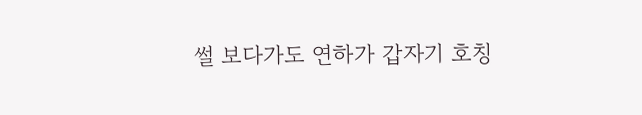썰 보다가도 연하가 갑자기 호칭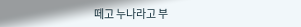떼고 누나라고 부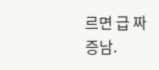르면 급 짜증남.